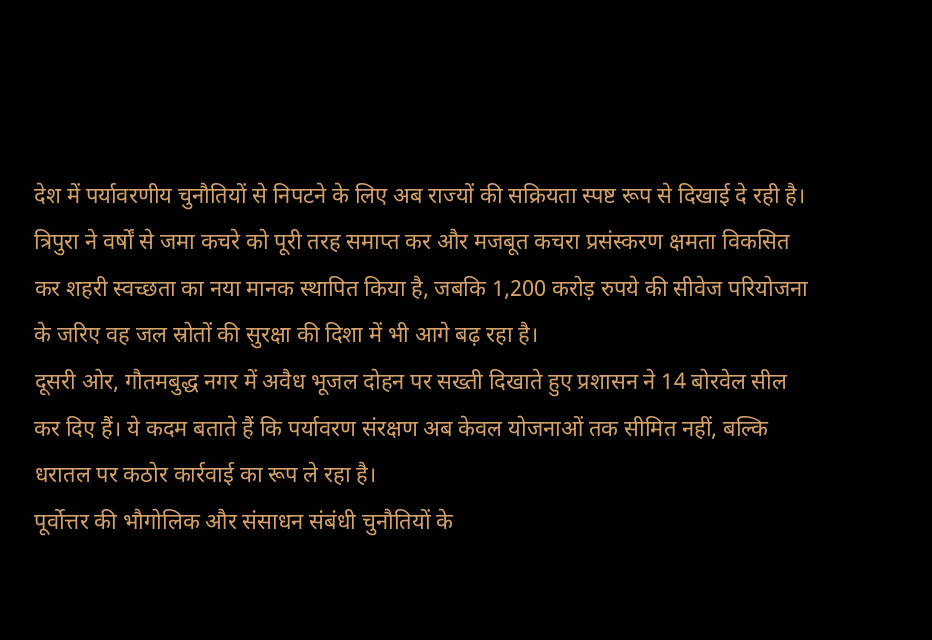देश में पर्यावरणीय चुनौतियों से निपटने के लिए अब राज्यों की सक्रियता स्पष्ट रूप से दिखाई दे रही है। त्रिपुरा ने वर्षों से जमा कचरे को पूरी तरह समाप्त कर और मजबूत कचरा प्रसंस्करण क्षमता विकसित कर शहरी स्वच्छता का नया मानक स्थापित किया है, जबकि 1,200 करोड़ रुपये की सीवेज परियोजना के जरिए वह जल स्रोतों की सुरक्षा की दिशा में भी आगे बढ़ रहा है।
दूसरी ओर, गौतमबुद्ध नगर में अवैध भूजल दोहन पर सख्ती दिखाते हुए प्रशासन ने 14 बोरवेल सील कर दिए हैं। ये कदम बताते हैं कि पर्यावरण संरक्षण अब केवल योजनाओं तक सीमित नहीं, बल्कि धरातल पर कठोर कार्रवाई का रूप ले रहा है।
पूर्वोत्तर की भौगोलिक और संसाधन संबंधी चुनौतियों के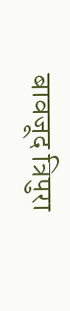बावजूद त्रिपुरा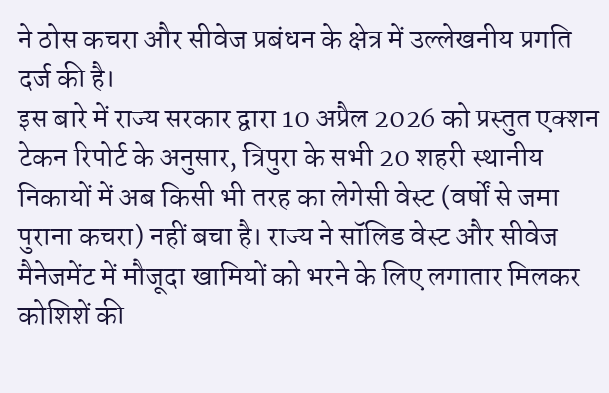ने ठोस कचरा और सीवेज प्रबंधन के क्षेत्र में उल्लेखनीय प्रगति दर्ज की है।
इस बारे में राज्य सरकार द्वारा 10 अप्रैल 2026 को प्रस्तुत एक्शन टेकन रिपोर्ट के अनुसार, त्रिपुरा के सभी 20 शहरी स्थानीय निकायों में अब किसी भी तरह का लेगेसी वेस्ट (वर्षों से जमा पुराना कचरा) नहीं बचा है। राज्य ने सॉलिड वेस्ट और सीवेज मैनेजमेंट में मौजूदा खामियों को भरने के लिए लगातार मिलकर कोशिशें की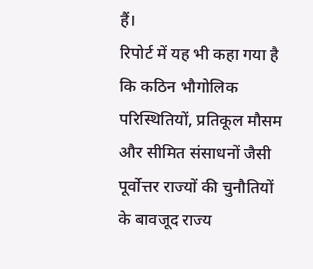हैं।
रिपोर्ट में यह भी कहा गया है कि कठिन भौगोलिक परिस्थितियों, प्रतिकूल मौसम और सीमित संसाधनों जैसी पूर्वोत्तर राज्यों की चुनौतियों के बावजूद राज्य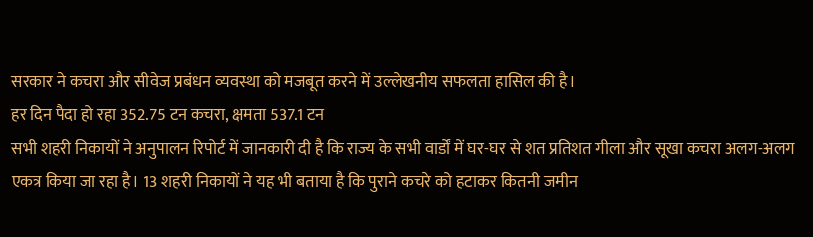सरकार ने कचरा और सीवेज प्रबंधन व्यवस्था को मजबूत करने में उल्लेखनीय सफलता हासिल की है।
हर दिन पैदा हो रहा 352.75 टन कचरा, क्षमता 537.1 टन
सभी शहरी निकायों ने अनुपालन रिपोर्ट में जानकारी दी है कि राज्य के सभी वार्डों में घर-घर से शत प्रतिशत गीला और सूखा कचरा अलग-अलग एकत्र किया जा रहा है। 13 शहरी निकायों ने यह भी बताया है कि पुराने कचरे को हटाकर कितनी जमीन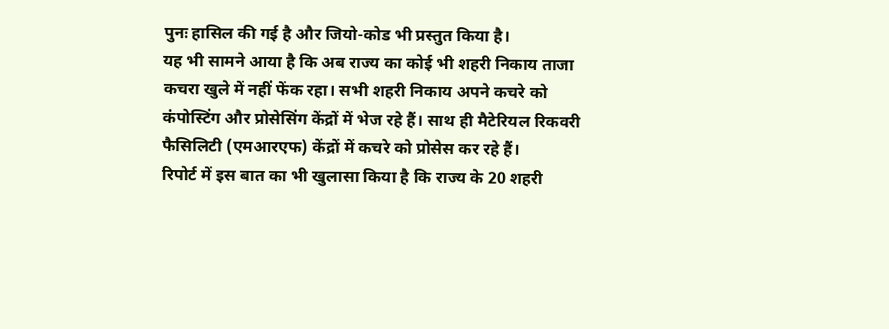पुनः हासिल की गई है और जियो-कोड भी प्रस्तुत किया है।
यह भी सामने आया है कि अब राज्य का कोई भी शहरी निकाय ताजा कचरा खुले में नहीं फेंक रहा। सभी शहरी निकाय अपने कचरे को कंपोस्टिंग और प्रोसेसिंग केंद्रों में भेज रहे हैं। साथ ही मैटेरियल रिकवरी फैसिलिटी (एमआरएफ) केंद्रों में कचरे को प्रोसेस कर रहे हैं।
रिपोर्ट में इस बात का भी खुलासा किया है कि राज्य के 20 शहरी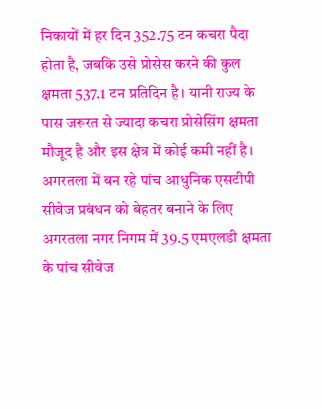निकायों में हर दिन 352.75 टन कचरा पैदा होता है, जबकि उसे प्रोसेस करने की कुल क्षमता 537.1 टन प्रतिदिन है। यानी राज्य के पास जरूरत से ज्यादा कचरा प्रोसेसिंग क्षमता मौजूद है और इस क्षेत्र में कोई कमी नहीं है।
अगरतला में बन रहे पांच आधुनिक एसटीपी
सीवेज प्रबंधन को बेहतर बनाने के लिए अगरतला नगर निगम में 39.5 एमएलडी क्षमता के पांच सीवेज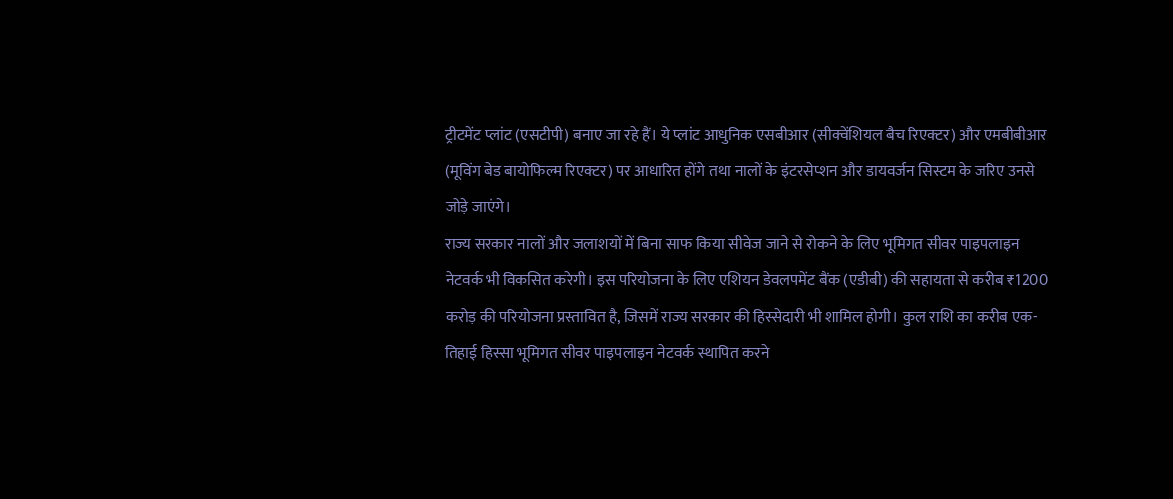ट्रीटमेंट प्लांट (एसटीपी) बनाए जा रहे हैं। ये प्लांट आधुनिक एसबीआर (सीक्वेंशियल बैच रिएक्टर) और एमबीबीआर (मूविंग बेड बायोफिल्म रिएक्टर) पर आधारित होंगे तथा नालों के इंटरसेप्शन और डायवर्जन सिस्टम के जरिए उनसे जोड़े जाएंगे।
राज्य सरकार नालों और जलाशयों में बिना साफ किया सीवेज जाने से रोकने के लिए भूमिगत सीवर पाइपलाइन नेटवर्क भी विकसित करेगी। इस परियोजना के लिए एशियन डेवलपमेंट बैंक (एडीबी) की सहायता से करीब ₹1200 करोड़ की परियोजना प्रस्तावित है, जिसमें राज्य सरकार की हिस्सेदारी भी शामिल होगी। कुल राशि का करीब एक-तिहाई हिस्सा भूमिगत सीवर पाइपलाइन नेटवर्क स्थापित करने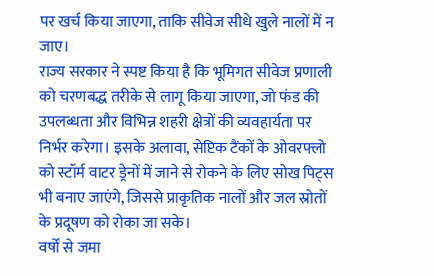पर खर्च किया जाएगा, ताकि सीवेज सीधे खुले नालों में न जाए।
राज्य सरकार ने स्पष्ट किया है कि भूमिगत सीवेज प्रणाली को चरणबद्ध तरीके से लागू किया जाएगा, जो फंड की उपलब्धता और विभिन्न शहरी क्षेत्रों की व्यवहार्यता पर निर्भर करेगा। इसके अलावा, सेप्टिक टैंकों के ओवरफ्लो को स्टॉर्म वाटर ड्रेनों में जाने से रोकने के लिए सोख पिट्स भी बनाए जाएंगे, जिससे प्राकृतिक नालों और जल स्रोतों के प्रदूषण को रोका जा सके।
वर्षों से जमा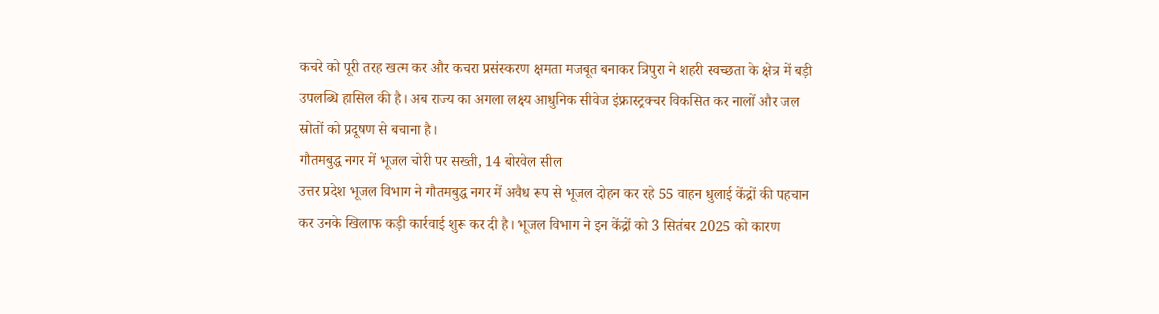कचरे को पूरी तरह खत्म कर और कचरा प्रसंस्करण क्षमता मजबूत बनाकर त्रिपुरा ने शहरी स्वच्छता के क्षेत्र में बड़ी उपलब्धि हासिल की है। अब राज्य का अगला लक्ष्य आधुनिक सीवेज इंफ्रास्ट्रक्चर विकसित कर नालों और जल स्रोतों को प्रदूषण से बचाना है।
गौतमबुद्ध नगर में भूजल चोरी पर सख्ती, 14 बोरवेल सील
उत्तर प्रदेश भूजल विभाग ने गौतमबुद्ध नगर में अवैध रूप से भूजल दोहन कर रहे 55 वाहन धुलाई केंद्रों की पहचान कर उनके खिलाफ कड़ी कार्रवाई शुरू कर दी है। भूजल विभाग ने इन केंद्रों को 3 सितंबर 2025 को कारण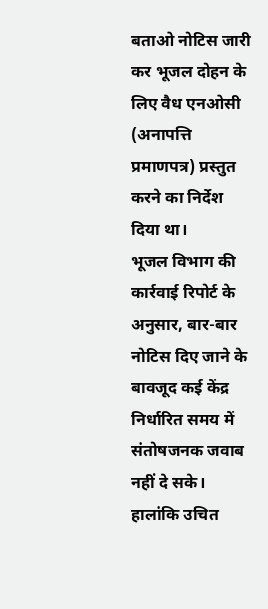बताओ नोटिस जारी कर भूजल दोहन के लिए वैध एनओसी (अनापत्ति प्रमाणपत्र) प्रस्तुत करने का निर्देश दिया था।
भूजल विभाग की कार्रवाई रिपोर्ट के अनुसार, बार-बार नोटिस दिए जाने के बावजूद कई केंद्र निर्धारित समय में संतोषजनक जवाब नहीं दे सके। हालांकि उचित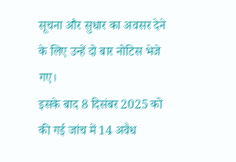सूचना और सुधार का अवसर देने के लिए उन्हें दो बार नोटिस भेजे गए।
इसके बाद 8 दिसंबर 2025 को की गई जांच में 14 अवैध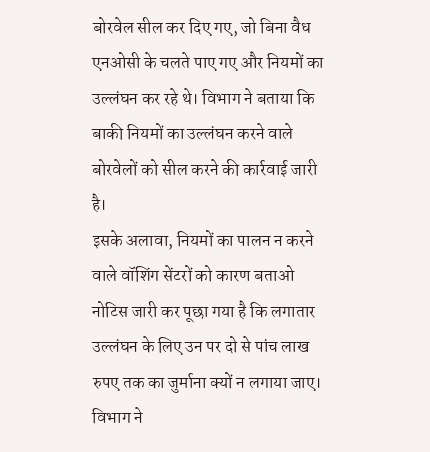बोरवेल सील कर दिए गए, जो बिना वैध एनओसी के चलते पाए गए और नियमों का उल्लंघन कर रहे थे। विभाग ने बताया कि बाकी नियमों का उल्लंघन करने वाले बोरवेलों को सील करने की कार्रवाई जारी है।
इसके अलावा, नियमों का पालन न करने वाले वॉशिंग सेंटरों को कारण बताओ नोटिस जारी कर पूछा गया है कि लगातार उल्लंघन के लिए उन पर दो से पांच लाख रुपए तक का जुर्माना क्यों न लगाया जाए। विभाग ने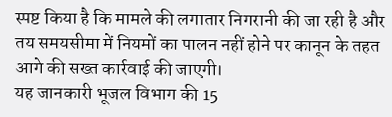स्पष्ट किया है कि मामले की लगातार निगरानी की जा रही है और तय समयसीमा में नियमों का पालन नहीं होने पर कानून के तहत आगे की सख्त कार्रवाई की जाएगी।
यह जानकारी भूजल विभाग की 15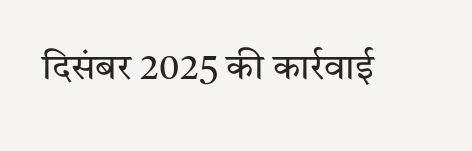दिसंबर 2025 की कार्रवाई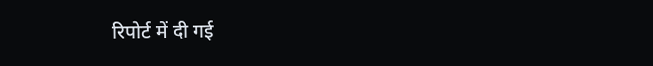रिपोर्ट में दी गई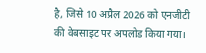है, जिसे 10 अप्रैल 2026 को एनजीटी की वेबसाइट पर अपलोड किया गया।